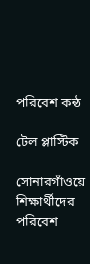পরিবেশ কন্ঠ

টেল প্লাস্টিক

সোনারগাঁওয়ে শিক্ষার্থীদের পরিবেশ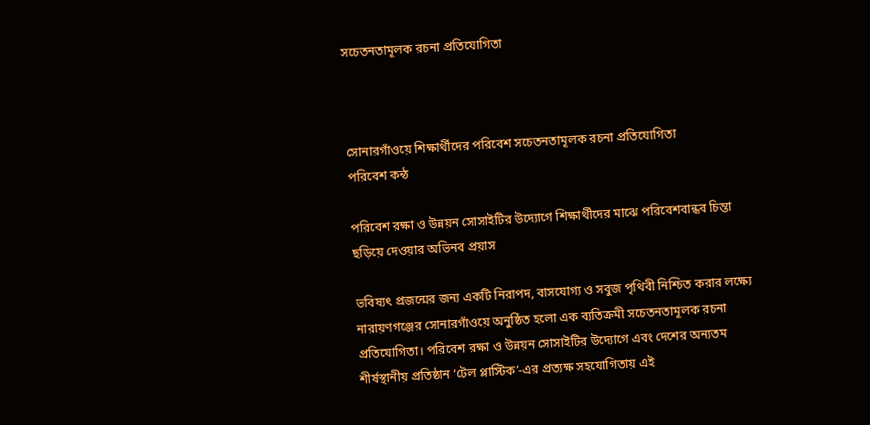সচেতনতামূলক রচনা প্রতিযোগিতা



সোনারগাঁওয়ে শিক্ষার্থীদের পরিবেশ সচেতনতামূলক রচনা প্রতিযোগিতা
পরিবেশ কন্ঠ

পরিবেশ রক্ষা ও উন্নয়ন সোসাইটির উদ্যোগে শিক্ষার্থীদের মাঝে পরিবেশবান্ধব চিন্তা ছড়িয়ে দেওয়ার অভিনব প্রয়াস

ভবিষ্যৎ প্রজন্মের জন্য একটি নিরাপদ, বাসযোগ্য ও সবুজ পৃথিবী নিশ্চিত করার লক্ষ্যে নারায়ণগঞ্জের সোনারগাঁওয়ে অনুষ্ঠিত হলো এক ব্যতিক্রমী সচেতনতামূলক রচনা প্রতিযোগিতা। পরিবেশ রক্ষা ও উন্নয়ন সোসাইটির উদ্যোগে এবং দেশের অন্যতম শীর্ষস্থানীয় প্রতিষ্ঠান ‘টেল প্লাস্টিক’-এর প্রত্যক্ষ সহযোগিতায় এই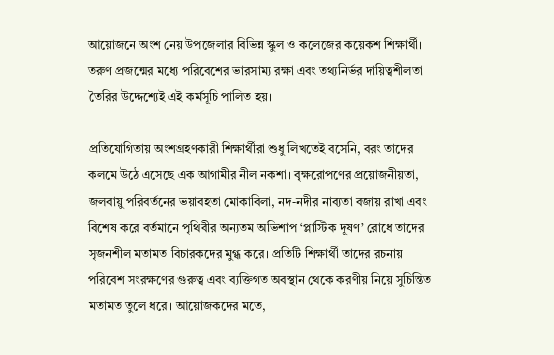আয়োজনে অংশ নেয় উপজেলার বিভিন্ন স্কুল ও কলেজের কয়েকশ শিক্ষার্থী। তরুণ প্রজন্মের মধ্যে পরিবেশের ভারসাম্য রক্ষা এবং তথ্যনির্ভর দায়িত্বশীলতা তৈরির উদ্দেশ্যেই এই কর্মসূচি পালিত হয়।

প্রতিযোগিতায় অংশগ্রহণকারী শিক্ষার্থীরা শুধু লিখতেই বসেনি, বরং তাদের কলমে উঠে এসেছে এক আগামীর নীল নকশা। বৃক্ষরোপণের প্রয়োজনীয়তা, জলবায়ু পরিবর্তনের ভয়াবহতা মোকাবিলা, নদ-নদীর নাব্যতা বজায় রাখা এবং বিশেষ করে বর্তমানে পৃথিবীর অন্যতম অভিশাপ ‘প্লাস্টিক দূষণ’ রোধে তাদের সৃজনশীল মতামত বিচারকদের মুগ্ধ করে। প্রতিটি শিক্ষার্থী তাদের রচনায় পরিবেশ সংরক্ষণের গুরুত্ব এবং ব্যক্তিগত অবস্থান থেকে করণীয় নিয়ে সুচিন্তিত মতামত তুলে ধরে। আয়োজকদের মতে,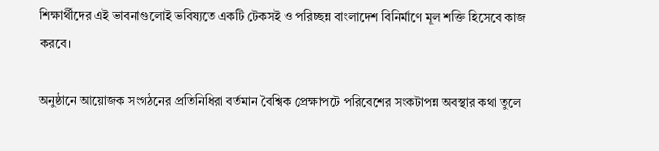শিক্ষার্থীদের এই ভাবনাগুলোই ভবিষ্যতে একটি টেকসই ও পরিচ্ছন্ন বাংলাদেশ বিনির্মাণে মূল শক্তি হিসেবে কাজ করবে।

অনুষ্ঠানে আয়োজক সংগঠনের প্রতিনিধিরা বর্তমান বৈশ্বিক প্রেক্ষাপটে পরিবেশের সংকটাপন্ন অবস্থার কথা তুলে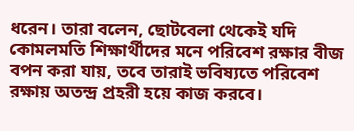ধরেন। তারা বলেন, ছোটবেলা থেকেই যদি কোমলমতি শিক্ষার্থীদের মনে পরিবেশ রক্ষার বীজ বপন করা যায়, তবে তারাই ভবিষ্যতে পরিবেশ রক্ষায় অতন্দ্র প্রহরী হয়ে কাজ করবে।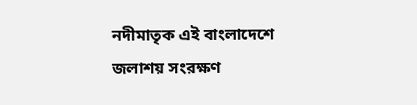নদীমাতৃক এই বাংলাদেশে জলাশয় সংরক্ষণ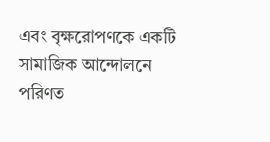এবং বৃক্ষরোপণকে একটি সামাজিক আন্দোলনে পরিণত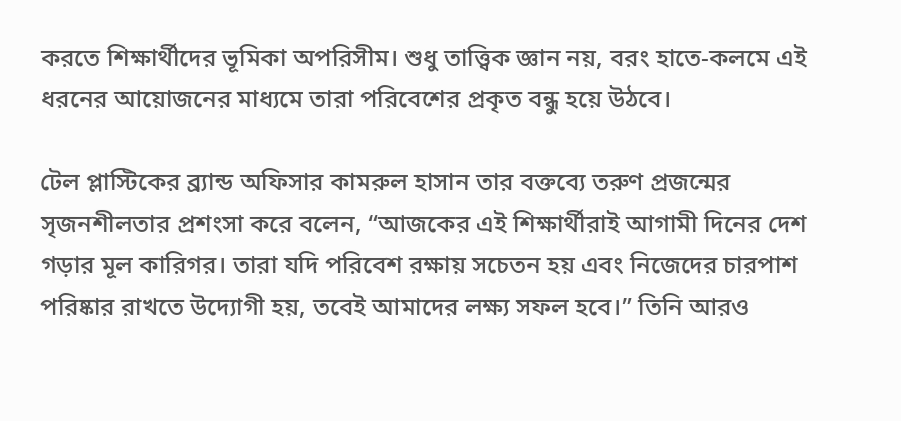করতে শিক্ষার্থীদের ভূমিকা অপরিসীম। শুধু তাত্ত্বিক জ্ঞান নয়, বরং হাতে-কলমে এই ধরনের আয়োজনের মাধ্যমে তারা পরিবেশের প্রকৃত বন্ধু হয়ে উঠবে।

টেল প্লাস্টিকের ব্র্যান্ড অফিসার কামরুল হাসান তার বক্তব্যে তরুণ প্রজন্মের সৃজনশীলতার প্রশংসা করে বলেন, “আজকের এই শিক্ষার্থীরাই আগামী দিনের দেশ গড়ার মূল কারিগর। তারা যদি পরিবেশ রক্ষায় সচেতন হয় এবং নিজেদের চারপাশ পরিষ্কার রাখতে উদ্যোগী হয়, তবেই আমাদের লক্ষ্য সফল হবে।” তিনি আরও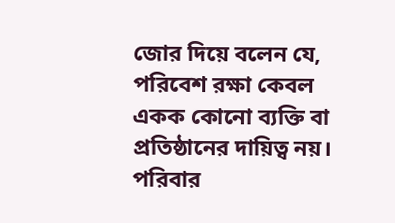জোর দিয়ে বলেন যে, পরিবেশ রক্ষা কেবল একক কোনো ব্যক্তি বা প্রতিষ্ঠানের দায়িত্ব নয়। পরিবার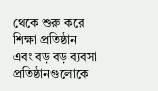থেকে শুরু করে শিক্ষা প্রতিষ্ঠান এবং বড় বড় ব্যবসা প্রতিষ্ঠানগুলোকে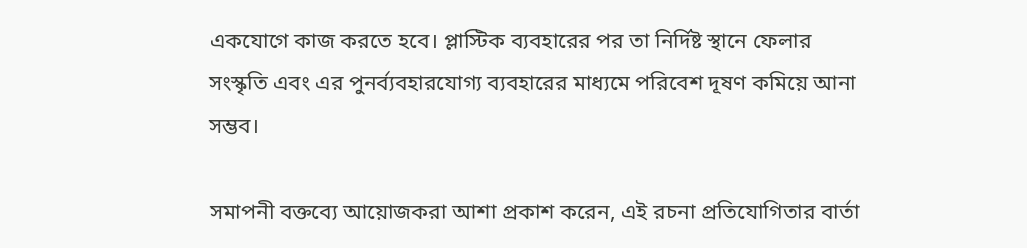একযোগে কাজ করতে হবে। প্লাস্টিক ব্যবহারের পর তা নির্দিষ্ট স্থানে ফেলার সংস্কৃতি এবং এর পুনর্ব্যবহারযোগ্য ব্যবহারের মাধ্যমে পরিবেশ দূষণ কমিয়ে আনা সম্ভব।

সমাপনী বক্তব্যে আয়োজকরা আশা প্রকাশ করেন, এই রচনা প্রতিযোগিতার বার্তা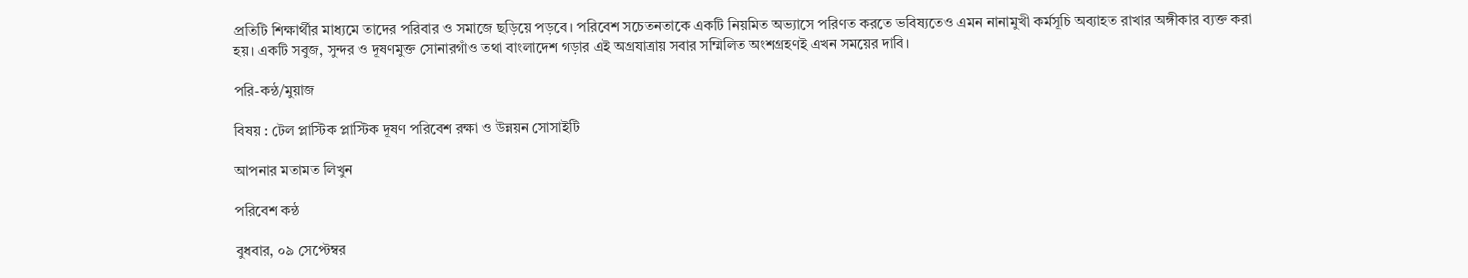প্রতিটি শিক্ষার্থীর মাধ্যমে তাদের পরিবার ও সমাজে ছড়িয়ে পড়বে। পরিবেশ সচেতনতাকে একটি নিয়মিত অভ্যাসে পরিণত করতে ভবিষ্যতেও এমন নানামুখী কর্মসূচি অব্যাহত রাখার অঙ্গীকার ব্যক্ত করা হয়। একটি সবুজ, সুন্দর ও দূষণমুক্ত সোনারগাঁও তথা বাংলাদেশ গড়ার এই অগ্রযাত্রায় সবার সম্মিলিত অংশগ্রহণই এখন সময়ের দাবি।

পরি-কন্ঠ/মুয়াজ

বিষয় : টেল প্লাস্টিক প্লাস্টিক দূষণ পরিবেশ রক্ষা ও উন্নয়ন সোসাইটি

আপনার মতামত লিখুন

পরিবেশ কন্ঠ

বুধবার, ০৯ সেপ্টেম্বর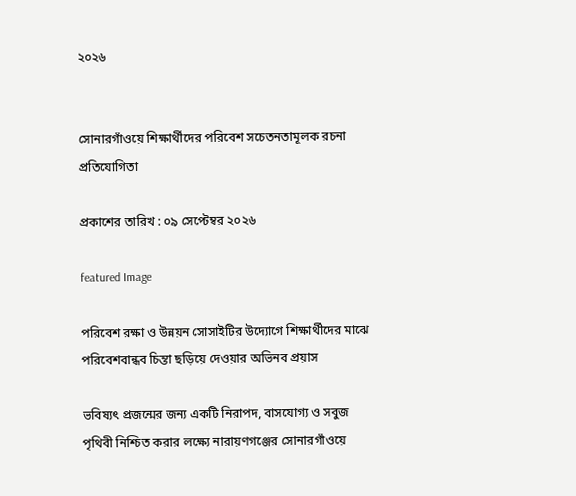২০২৬


সোনারগাঁওয়ে শিক্ষার্থীদের পরিবেশ সচেতনতামূলক রচনা প্রতিযোগিতা

প্রকাশের তারিখ : ০৯ সেপ্টেম্বর ২০২৬

featured Image

পরিবেশ রক্ষা ও উন্নয়ন সোসাইটির উদ্যোগে শিক্ষার্থীদের মাঝে পরিবেশবান্ধব চিন্তা ছড়িয়ে দেওয়ার অভিনব প্রয়াস

ভবিষ্যৎ প্রজন্মের জন্য একটি নিরাপদ, বাসযোগ্য ও সবুজ পৃথিবী নিশ্চিত করার লক্ষ্যে নারায়ণগঞ্জের সোনারগাঁওয়ে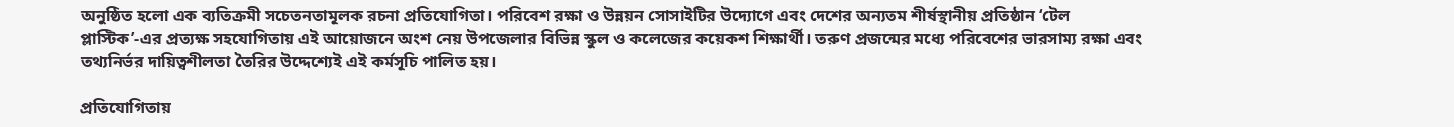অনুষ্ঠিত হলো এক ব্যতিক্রমী সচেতনতামূলক রচনা প্রতিযোগিতা। পরিবেশ রক্ষা ও উন্নয়ন সোসাইটির উদ্যোগে এবং দেশের অন্যতম শীর্ষস্থানীয় প্রতিষ্ঠান ‘টেল প্লাস্টিক’-এর প্রত্যক্ষ সহযোগিতায় এই আয়োজনে অংশ নেয় উপজেলার বিভিন্ন স্কুল ও কলেজের কয়েকশ শিক্ষার্থী। তরুণ প্রজন্মের মধ্যে পরিবেশের ভারসাম্য রক্ষা এবং তথ্যনির্ভর দায়িত্বশীলতা তৈরির উদ্দেশ্যেই এই কর্মসূচি পালিত হয়।

প্রতিযোগিতায়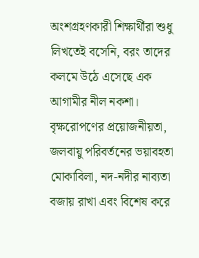অংশগ্রহণকারী শিক্ষার্থীরা শুধু লিখতেই বসেনি, বরং তাদের কলমে উঠে এসেছে এক আগামীর নীল নকশা। বৃক্ষরোপণের প্রয়োজনীয়তা, জলবায়ু পরিবর্তনের ভয়াবহতা মোকাবিলা, নদ-নদীর নাব্যতা বজায় রাখা এবং বিশেষ করে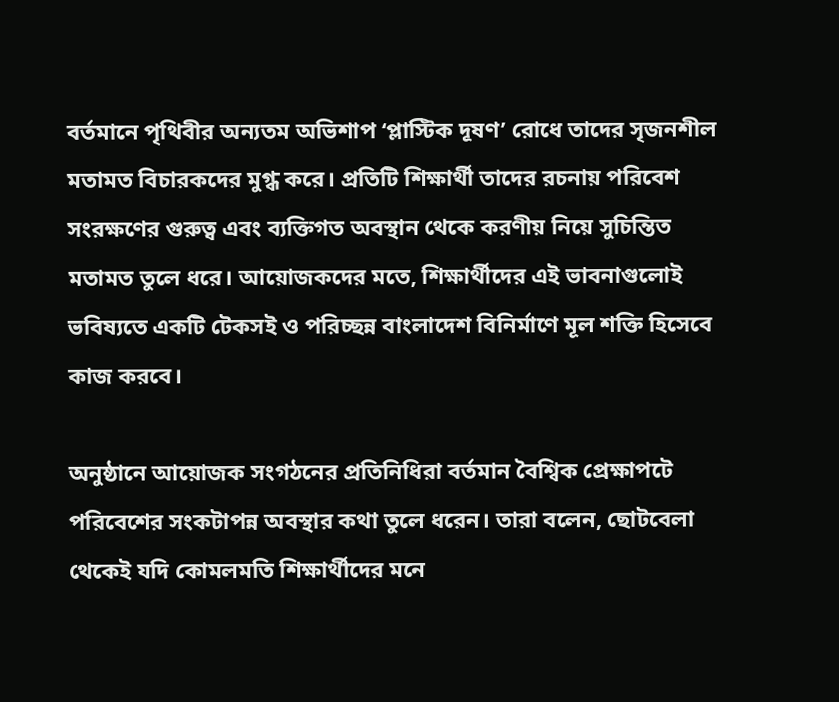বর্তমানে পৃথিবীর অন্যতম অভিশাপ ‘প্লাস্টিক দূষণ’ রোধে তাদের সৃজনশীল মতামত বিচারকদের মুগ্ধ করে। প্রতিটি শিক্ষার্থী তাদের রচনায় পরিবেশ সংরক্ষণের গুরুত্ব এবং ব্যক্তিগত অবস্থান থেকে করণীয় নিয়ে সুচিন্তিত মতামত তুলে ধরে। আয়োজকদের মতে, শিক্ষার্থীদের এই ভাবনাগুলোই ভবিষ্যতে একটি টেকসই ও পরিচ্ছন্ন বাংলাদেশ বিনির্মাণে মূল শক্তি হিসেবে কাজ করবে।

অনুষ্ঠানে আয়োজক সংগঠনের প্রতিনিধিরা বর্তমান বৈশ্বিক প্রেক্ষাপটে পরিবেশের সংকটাপন্ন অবস্থার কথা তুলে ধরেন। তারা বলেন, ছোটবেলা থেকেই যদি কোমলমতি শিক্ষার্থীদের মনে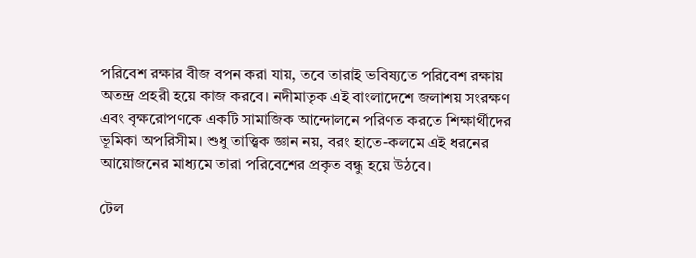পরিবেশ রক্ষার বীজ বপন করা যায়, তবে তারাই ভবিষ্যতে পরিবেশ রক্ষায় অতন্দ্র প্রহরী হয়ে কাজ করবে। নদীমাতৃক এই বাংলাদেশে জলাশয় সংরক্ষণ এবং বৃক্ষরোপণকে একটি সামাজিক আন্দোলনে পরিণত করতে শিক্ষার্থীদের ভূমিকা অপরিসীম। শুধু তাত্ত্বিক জ্ঞান নয়, বরং হাতে-কলমে এই ধরনের আয়োজনের মাধ্যমে তারা পরিবেশের প্রকৃত বন্ধু হয়ে উঠবে।

টেল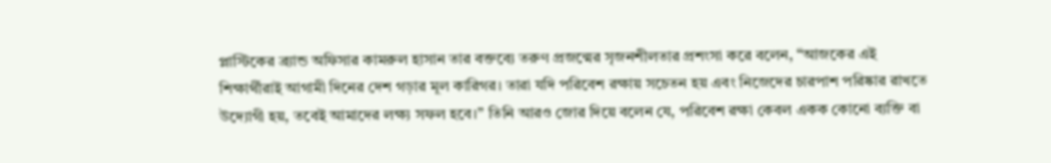প্লাস্টিকের ব্র্যান্ড অফিসার কামরুল হাসান তার বক্তব্যে তরুণ প্রজন্মের সৃজনশীলতার প্রশংসা করে বলেন, “আজকের এই শিক্ষার্থীরাই আগামী দিনের দেশ গড়ার মূল কারিগর। তারা যদি পরিবেশ রক্ষায় সচেতন হয় এবং নিজেদের চারপাশ পরিষ্কার রাখতে উদ্যোগী হয়, তবেই আমাদের লক্ষ্য সফল হবে।” তিনি আরও জোর দিয়ে বলেন যে, পরিবেশ রক্ষা কেবল একক কোনো ব্যক্তি বা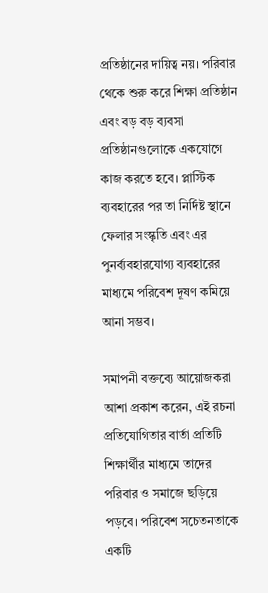প্রতিষ্ঠানের দায়িত্ব নয়। পরিবার থেকে শুরু করে শিক্ষা প্রতিষ্ঠান এবং বড় বড় ব্যবসা প্রতিষ্ঠানগুলোকে একযোগে কাজ করতে হবে। প্লাস্টিক ব্যবহারের পর তা নির্দিষ্ট স্থানে ফেলার সংস্কৃতি এবং এর পুনর্ব্যবহারযোগ্য ব্যবহারের মাধ্যমে পরিবেশ দূষণ কমিয়ে আনা সম্ভব।

সমাপনী বক্তব্যে আয়োজকরা আশা প্রকাশ করেন, এই রচনা প্রতিযোগিতার বার্তা প্রতিটি শিক্ষার্থীর মাধ্যমে তাদের পরিবার ও সমাজে ছড়িয়ে পড়বে। পরিবেশ সচেতনতাকে একটি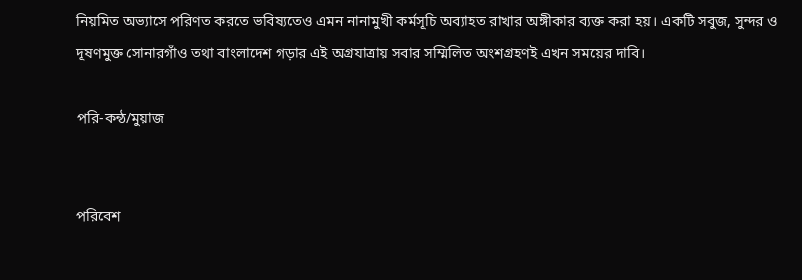নিয়মিত অভ্যাসে পরিণত করতে ভবিষ্যতেও এমন নানামুখী কর্মসূচি অব্যাহত রাখার অঙ্গীকার ব্যক্ত করা হয়। একটি সবুজ, সুন্দর ও দূষণমুক্ত সোনারগাঁও তথা বাংলাদেশ গড়ার এই অগ্রযাত্রায় সবার সম্মিলিত অংশগ্রহণই এখন সময়ের দাবি।

পরি-কন্ঠ/মুয়াজ


পরিবেশ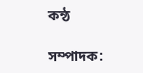কন্ঠ

সম্পাদক: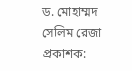ড. মোহাম্মদ সেলিম রেজা
প্রকাশক: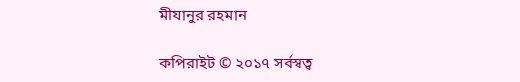মীযানুর রহমান

কপিরাইট © ২০১৭ সর্বস্বত্ব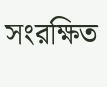সংরক্ষিত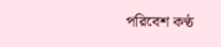পরিবেশ কণ্ঠ